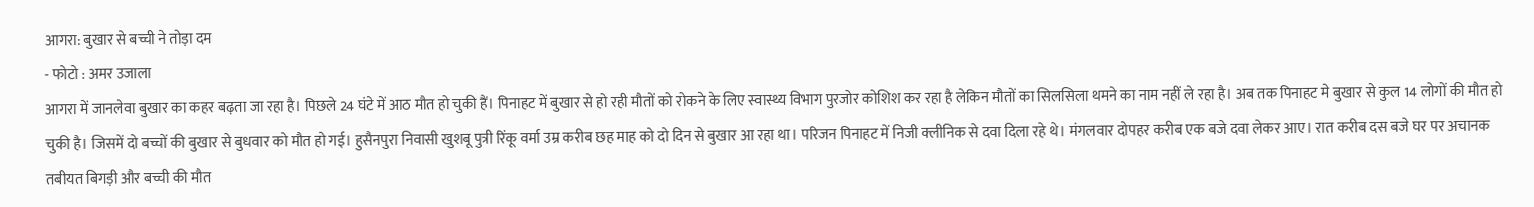आगरा: बुखार से बच्ची ने तोड़ा दम
- फोटो : अमर उजाला
आगरा में जानलेवा बुखार का कहर बढ़ता जा रहा है। पिछले 24 घंटे में आठ मौत हो चुकी हैं। पिनाहट में बुखार से हो रही मौतों को रोकने के लिए स्वास्थ्य विभाग पुरजोर कोशिश कर रहा है लेकिन मौतों का सिलसिला थमने का नाम नहीं ले रहा है। अब तक पिनाहट मे बुखार से कुल 14 लोगों की मौत हो चुकी है। जिसमें दो बच्चों की बुखार से बुधवार को मौत हो गई। हुसैनपुरा निवासी खुशबू पुत्री रिंकू वर्मा उम्र करीब छह माह को दो दिन से बुखार आ रहा था। परिजन पिनाहट में निजी क्लीनिक से दवा दिला रहे थे। मंगलवार दोपहर करीब एक बजे दवा लेकर आए। रात करीब दस बजे घर पर अचानक तबीयत बिगड़ी और बच्ची की मौत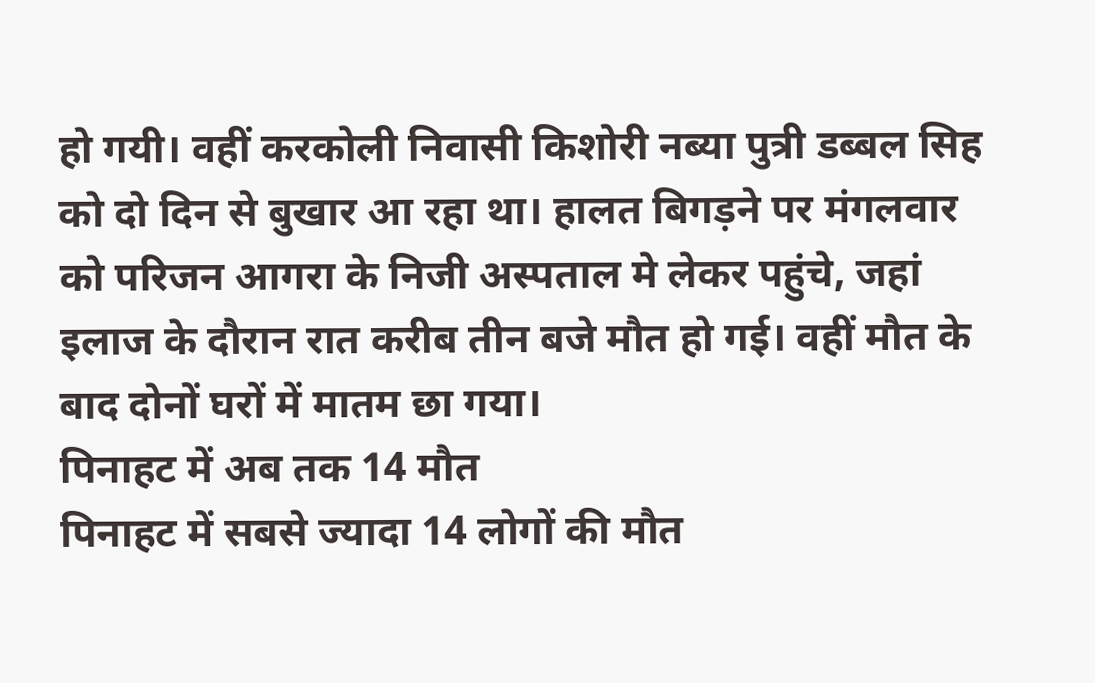हो गयी। वहीं करकोली निवासी किशोरी नब्या पुत्री डब्बल सिह को दो दिन से बुखार आ रहा था। हालत बिगड़ने पर मंगलवार को परिजन आगरा के निजी अस्पताल मे लेकर पहुंचे, जहां इलाज के दौरान रात करीब तीन बजे मौत हो गई। वहीं मौत के बाद दोनों घरों में मातम छा गया।
पिनाहट में अब तक 14 मौत
पिनाहट में सबसे ज्यादा 14 लोगों की मौत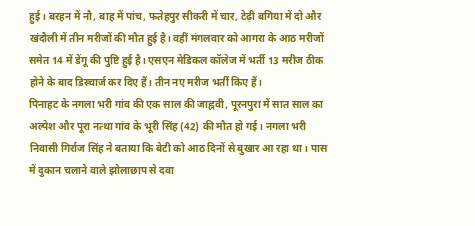हुई। बरहन में नौ, बाह में पांच, फतेहपुर सीकरी में चार, टेढ़ी बगिया में दो और खंदौली में तीन मरीजों की मौत हुई है। वहीं मंगलवार को आगरा के आठ मरीजों समेत 14 में डेंगू की पुष्टि हुई है। एसएन मेडिकल कॉलेज में भर्ती 13 मरीज ठीक होने के बाद डिस्चार्ज कर दिए हैं। तीन नए मरीज भर्ती किए हैं।
पिनाहट के नगला भरी गांव की एक साल की जाह्नवी, पूरनपुरा में सात साल का अल्पेश और पूरा नत्था गांव के भूरी सिंह (42) की मौत हो गई। नगला भरी निवासी गिर्राज सिंह ने बताया कि बेटी को आठ दिनों से बुखार आ रहा था। पास में दुकान चलाने वाले झोलाछाप से दवा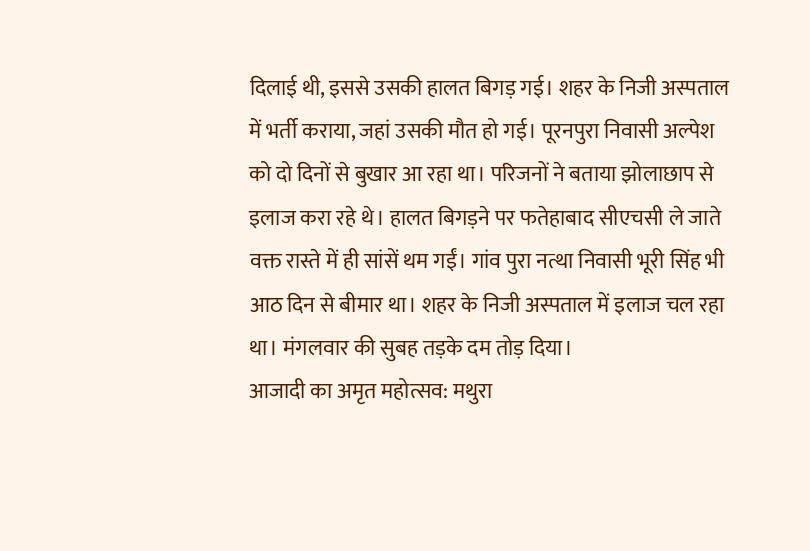दिलाई थी, इससे उसकी हालत बिगड़ गई। शहर के निजी अस्पताल में भर्ती कराया, जहां उसकी मौत हो गई। पूरनपुरा निवासी अल्पेश को दो दिनों से बुखार आ रहा था। परिजनों ने बताया झोलाछाप से इलाज करा रहे थे। हालत बिगड़ने पर फतेहाबाद सीएचसी ले जाते वक्त रास्ते में ही सांसें थम गईं। गांव पुरा नत्था निवासी भूरी सिंह भी आठ दिन से बीमार था। शहर के निजी अस्पताल में इलाज चल रहा था। मंगलवार की सुबह तड़के दम तोड़ दिया।
आजादी का अमृत महोत्सव: मथुरा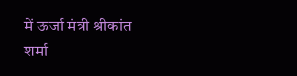में ऊर्जा मंत्री श्रीकांत शर्मा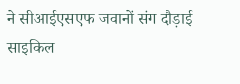ने सीआईएसएफ जवानों संग दौड़ाई साइकिल